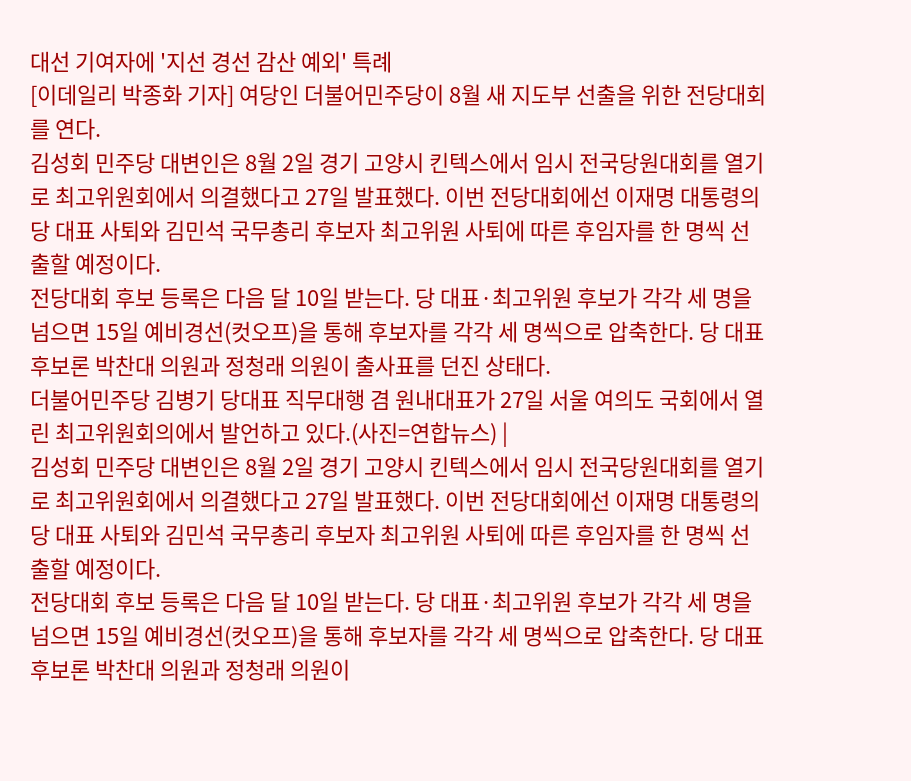대선 기여자에 '지선 경선 감산 예외' 특례
[이데일리 박종화 기자] 여당인 더불어민주당이 8월 새 지도부 선출을 위한 전당대회를 연다.
김성회 민주당 대변인은 8월 2일 경기 고양시 킨텍스에서 임시 전국당원대회를 열기로 최고위원회에서 의결했다고 27일 발표했다. 이번 전당대회에선 이재명 대통령의 당 대표 사퇴와 김민석 국무총리 후보자 최고위원 사퇴에 따른 후임자를 한 명씩 선출할 예정이다.
전당대회 후보 등록은 다음 달 10일 받는다. 당 대표·최고위원 후보가 각각 세 명을 넘으면 15일 예비경선(컷오프)을 통해 후보자를 각각 세 명씩으로 압축한다. 당 대표 후보론 박찬대 의원과 정청래 의원이 출사표를 던진 상태다.
더불어민주당 김병기 당대표 직무대행 겸 원내대표가 27일 서울 여의도 국회에서 열린 최고위원회의에서 발언하고 있다.(사진=연합뉴스) |
김성회 민주당 대변인은 8월 2일 경기 고양시 킨텍스에서 임시 전국당원대회를 열기로 최고위원회에서 의결했다고 27일 발표했다. 이번 전당대회에선 이재명 대통령의 당 대표 사퇴와 김민석 국무총리 후보자 최고위원 사퇴에 따른 후임자를 한 명씩 선출할 예정이다.
전당대회 후보 등록은 다음 달 10일 받는다. 당 대표·최고위원 후보가 각각 세 명을 넘으면 15일 예비경선(컷오프)을 통해 후보자를 각각 세 명씩으로 압축한다. 당 대표 후보론 박찬대 의원과 정청래 의원이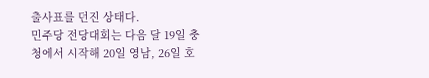출사표를 던진 상태다.
민주당 전당대회는 다음 달 19일 충청에서 시작해 20일 영남, 26일 호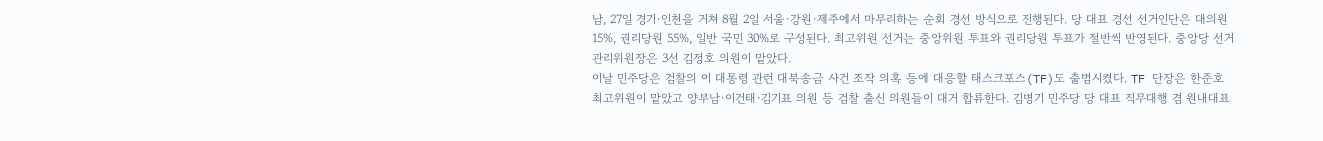남, 27일 경기·인천을 거쳐 8월 2일 서울·강원·제주에서 마무리하는 순회 경선 방식으로 진행된다. 당 대표 경선 선거인단은 대의원 15%, 권리당원 55%, 일반 국민 30%로 구성된다. 최고위원 선거는 중앙위원 투표와 권리당원 투표가 절반씩 반영된다. 중앙당 선거관리위원장은 3선 김정호 의원이 맡았다.
이날 민주당은 검찰의 이 대통령 관런 대북송금 사건 조작 의혹 등에 대응할 태스크포스(TF)도 출범시켰다. TF 단장은 한준호 최고위원이 맡았고 양부남·이건태·김기표 의원 등 검찰 출신 의원들이 대거 합류한다. 김병기 민주당 당 대표 직무대행 겸 원내대표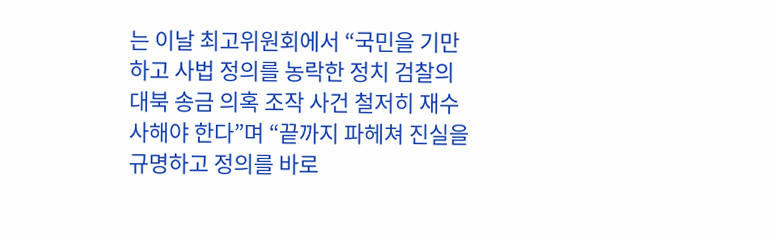는 이날 최고위원회에서 “국민을 기만하고 사법 정의를 농락한 정치 검찰의 대북 송금 의혹 조작 사건 철저히 재수사해야 한다”며 “끝까지 파헤쳐 진실을 규명하고 정의를 바로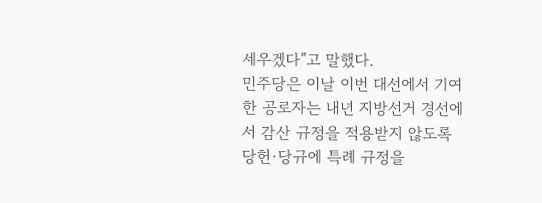세우겠다”고 말했다.
민주당은 이날 이번 대선에서 기여한 공로자는 내년 지방선거 경선에서 감산 규정을 적용받지 않도록 당헌·당규에 특례 규정을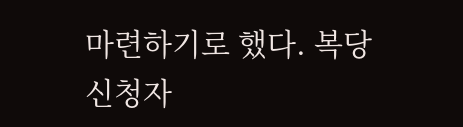마련하기로 했다. 복당 신청자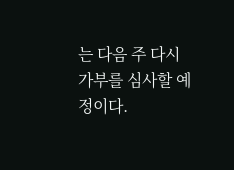는 다음 주 다시 가부를 심사할 예정이다.